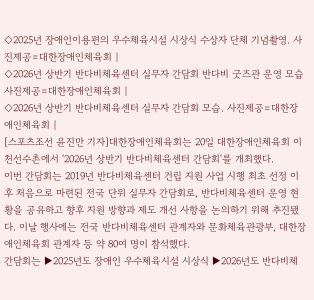◇2025년 장애인이용편의 우수체육시설 시상식 수상자 단체 기념촬영. 사진제공=대한장애인체육회 |
◇2026년 상반기 반다비체육센터 실무자 간담회 반다비 굿즈관 운영 모습 사진제공=대한장애인체육회 |
◇2026년 상반기 반다비체육센터 실무자 간담회 모습. 사진제공=대한장애인체육회 |
[스포츠조선 윤진만 기자]대한장애인체육회는 20일 대한장애인체육회 이천선수촌에서 '2026년 상반기 반다비체육센터 간담회'를 개최했다.
이번 간담회는 2019년 반다비체육센터 건립 지원 사업 시행 최초 선정 이후 처음으로 마련된 전국 단위 실무자 간담회로, 반다비체육센터 운영 현황을 공유하고 향후 지원 방향과 제도 개선 사항을 논의하기 위해 추진됐다. 이날 행사에는 전국 반다비체육센터 관계자와 문화체육관광부, 대한장애인체육회 관계자 등 약 80여 명이 참석했다.
간담회는 ▶2025년도 장애인 우수체육시설 시상식 ▶2026년도 반다비체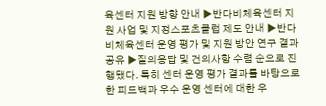육센터 지원 방향 안내 ▶반다비체육센터 지원 사업 및 지정스포츠클럽 제도 안내 ▶반다비체육센터 운영 평가 및 지원 방안 연구 결과 공유 ▶질의응답 및 건의사항 수렴 순으로 진행됐다. 특히 센터 운영 평가 결과를 바탕으로 한 피드백과 우수 운영 센터에 대한 우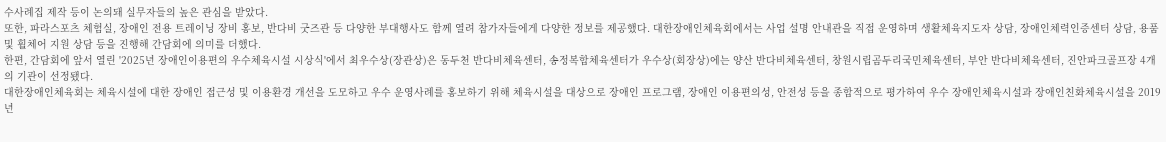수사례집 제작 등이 논의돼 실무자들의 높은 관심을 받았다.
또한, 파라스포츠 체험실, 장애인 전용 트레이닝 장비 홍보, 반다비 굿즈관 등 다양한 부대행사도 함께 열려 참가자들에게 다양한 정보를 제공했다. 대한장애인체육회에서는 사업 설명 안내관을 직접 운영하며 생활체육지도자 상담, 장애인체력인증센터 상담, 용품 및 휠체어 지원 상담 등을 진행해 간담회에 의미를 더했다.
한편, 간담회에 앞서 열린 '2025년 장애인이용편의 우수체육시설 시상식'에서 최우수상(장관상)은 동두천 반다비체육센터, 송정복합체육센터가 우수상(회장상)에는 양산 반다비체육센터, 창원시립곰두리국민체육센터, 부안 반다비체육센터, 진안파크골프장 4개의 기관이 선정됐다.
대한장애인체육회는 체육시설에 대한 장애인 접근성 및 이용환경 개선을 도모하고 우수 운영사례를 홍보하기 위해 체육시설을 대상으로 장애인 프로그램, 장애인 이용편의성, 안전성 등을 종합적으로 평가하여 우수 장애인체육시설과 장애인친화체육시설을 2019년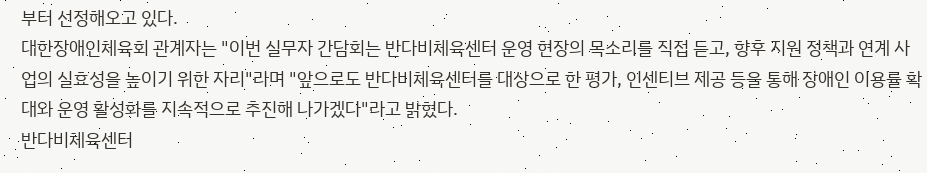부터 선정해오고 있다.
대한장애인체육회 관계자는 "이번 실무자 간담회는 반다비체육센터 운영 현장의 목소리를 직접 듣고, 향후 지원 정책과 연계 사업의 실효성을 높이기 위한 자리"라며 "앞으로도 반다비체육센터를 대상으로 한 평가, 인센티브 제공 등을 통해 장애인 이용률 확대와 운영 활성화를 지속적으로 추진해 나가겠다"라고 밝혔다.
반다비체육센터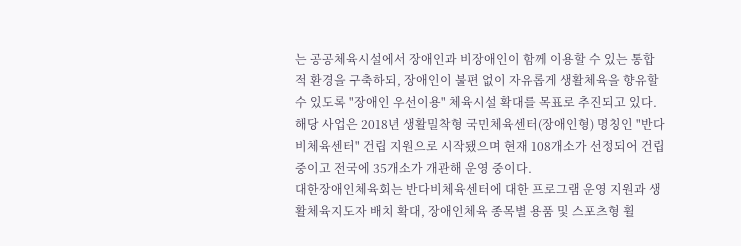는 공공체육시설에서 장애인과 비장애인이 함께 이용할 수 있는 통합적 환경을 구축하되, 장애인이 불편 없이 자유롭게 생활체육을 향유할 수 있도록 "장애인 우선이용" 체육시설 확대를 목표로 추진되고 있다. 해당 사업은 2018년 생활밀착형 국민체육센터(장애인형) 명칭인 "반다비체육센터" 건립 지원으로 시작됐으며 현재 108개소가 선정되어 건립 중이고 전국에 35개소가 개관해 운영 중이다.
대한장애인체육회는 반다비체육센터에 대한 프로그램 운영 지원과 생활체육지도자 배치 확대, 장애인체육 종목별 용품 및 스포츠형 휠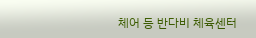체어 등 반다비 체육센터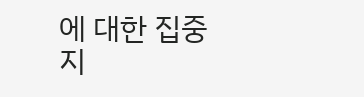에 대한 집중 지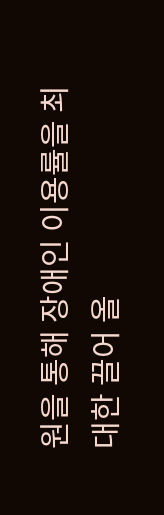원을 통해 장애인 이용률을 최대한 끌어 올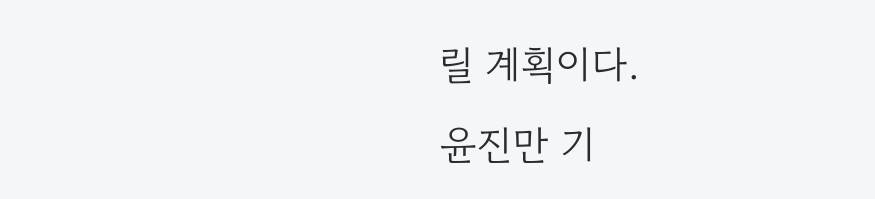릴 계획이다.
윤진만 기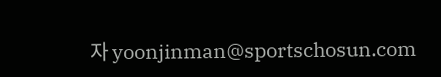자 yoonjinman@sportschosun.com